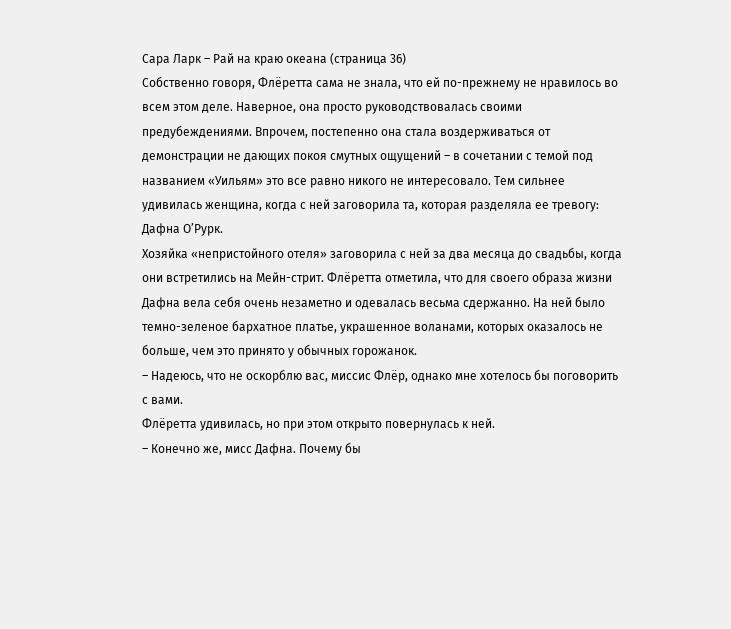Сара Ларк – Рай на краю океана (страница 36)
Собственно говоря, Флёретта сама не знала, что ей по-прежнему не нравилось во всем этом деле. Наверное, она просто руководствовалась своими предубеждениями. Впрочем, постепенно она стала воздерживаться от демонстрации не дающих покоя смутных ощущений – в сочетании с темой под названием «Уильям» это все равно никого не интересовало. Тем сильнее удивилась женщина, когда с ней заговорила та, которая разделяла ее тревогу: Дафна О’Рурк.
Хозяйка «непристойного отеля» заговорила с ней за два месяца до свадьбы, когда они встретились на Мейн-стрит. Флёретта отметила, что для своего образа жизни Дафна вела себя очень незаметно и одевалась весьма сдержанно. На ней было темно-зеленое бархатное платье, украшенное воланами, которых оказалось не больше, чем это принято у обычных горожанок.
– Надеюсь, что не оскорблю вас, миссис Флёр, однако мне хотелось бы поговорить с вами.
Флёретта удивилась, но при этом открыто повернулась к ней.
– Конечно же, мисс Дафна. Почему бы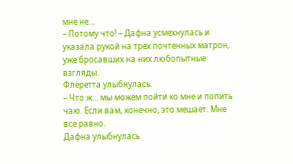мне не…
– Потому что! – Дафна усмехнулась и указала рукой на трех почтенных матрон, уже бросавших на них любопытные взгляды.
Флёретта улыбнулась.
– Что ж… мы можем пойти ко мне и попить чаю. Если вам, конечно, это мешает. Мне все равно.
Дафна улыбнулась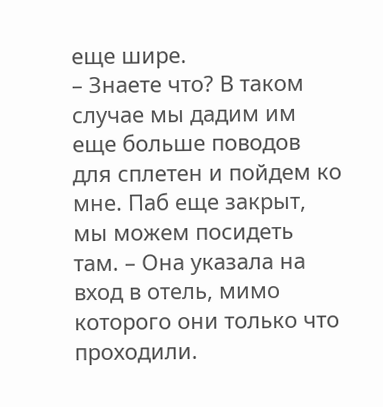еще шире.
– Знаете что? В таком случае мы дадим им еще больше поводов для сплетен и пойдем ко мне. Паб еще закрыт, мы можем посидеть там. – Она указала на вход в отель, мимо которого они только что проходили.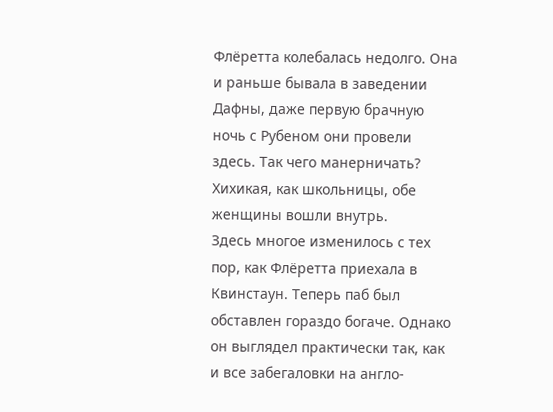Флёретта колебалась недолго. Она и раньше бывала в заведении Дафны, даже первую брачную ночь с Рубеном они провели здесь. Так чего манерничать? Хихикая, как школьницы, обе женщины вошли внутрь.
Здесь многое изменилось с тех пор, как Флёретта приехала в Квинстаун. Теперь паб был обставлен гораздо богаче. Однако он выглядел практически так, как и все забегаловки на англо-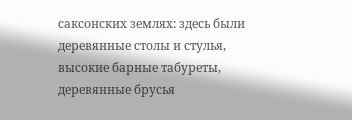саксонских землях: здесь были деревянные столы и стулья, высокие барные табуреты, деревянные брусья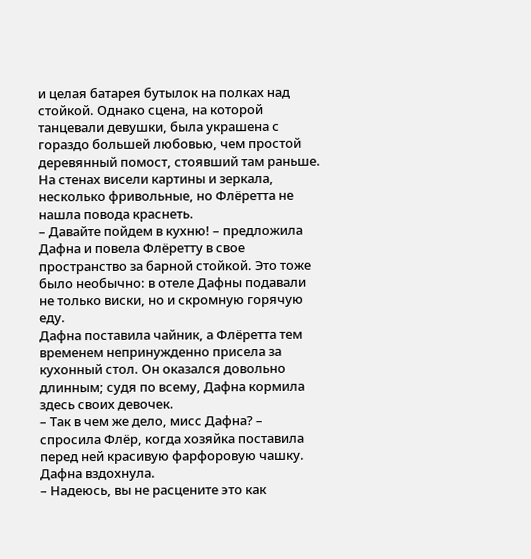и целая батарея бутылок на полках над стойкой. Однако сцена, на которой танцевали девушки, была украшена с гораздо большей любовью, чем простой деревянный помост, стоявший там раньше. На стенах висели картины и зеркала, несколько фривольные, но Флёретта не нашла повода краснеть.
– Давайте пойдем в кухню! – предложила Дафна и повела Флёретту в свое пространство за барной стойкой. Это тоже было необычно: в отеле Дафны подавали не только виски, но и скромную горячую еду.
Дафна поставила чайник, а Флёретта тем временем непринужденно присела за кухонный стол. Он оказался довольно длинным; судя по всему, Дафна кормила здесь своих девочек.
– Так в чем же дело, мисс Дафна? – спросила Флёр, когда хозяйка поставила перед ней красивую фарфоровую чашку.
Дафна вздохнула.
– Надеюсь, вы не расцените это как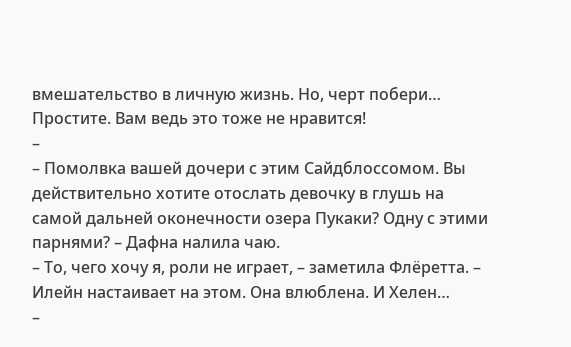вмешательство в личную жизнь. Но, черт побери… Простите. Вам ведь это тоже не нравится!
–
– Помолвка вашей дочери с этим Сайдблоссомом. Вы действительно хотите отослать девочку в глушь на самой дальней оконечности озера Пукаки? Одну с этими парнями? – Дафна налила чаю.
– То, чего хочу я, роли не играет, – заметила Флёретта. – Илейн настаивает на этом. Она влюблена. И Хелен…
–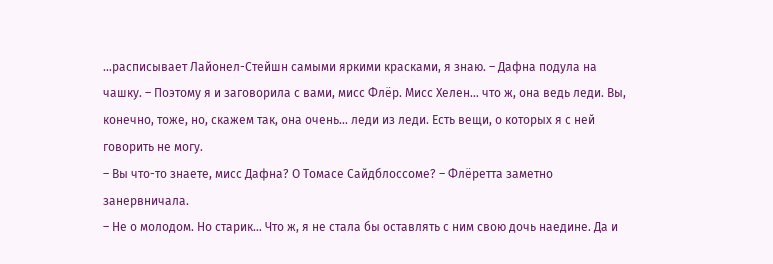…расписывает Лайонел-Стейшн самыми яркими красками, я знаю. – Дафна подула на чашку. – Поэтому я и заговорила с вами, мисс Флёр. Мисс Хелен… что ж, она ведь леди. Вы, конечно, тоже, но, скажем так, она очень… леди из леди. Есть вещи, о которых я с ней говорить не могу.
– Вы что-то знаете, мисс Дафна? О Томасе Сайдблоссоме? – Флёретта заметно занервничала.
– Не о молодом. Но старик… Что ж, я не стала бы оставлять с ним свою дочь наедине. Да и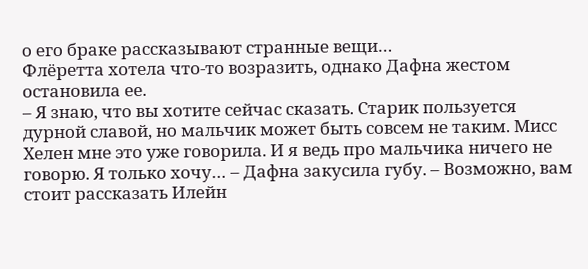о его браке рассказывают странные вещи…
Флёретта хотела что-то возразить, однако Дафна жестом остановила ее.
– Я знаю, что вы хотите сейчас сказать. Старик пользуется дурной славой, но мальчик может быть совсем не таким. Мисс Хелен мне это уже говорила. И я ведь про мальчика ничего не говорю. Я только хочу… – Дафна закусила губу. – Возможно, вам стоит рассказать Илейн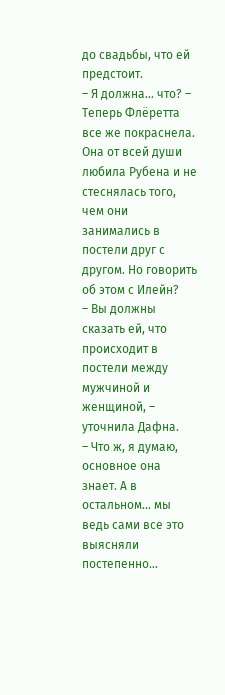до свадьбы, что ей предстоит.
– Я должна… что? – Теперь Флёретта все же покраснела. Она от всей души любила Рубена и не стеснялась того, чем они занимались в постели друг с другом. Но говорить об этом с Илейн?
– Вы должны сказать ей, что происходит в постели между мужчиной и женщиной, – уточнила Дафна.
– Что ж, я думаю, основное она знает. А в остальном… мы ведь сами все это выясняли постепенно…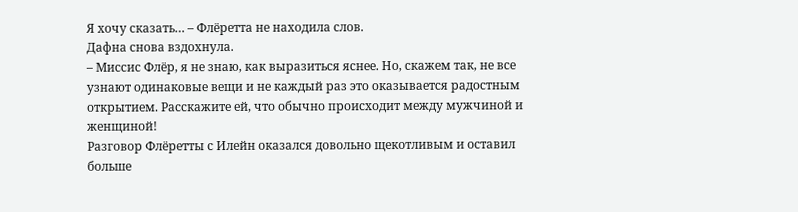Я хочу сказать… – Флёретта не находила слов.
Дафна снова вздохнула.
– Миссис Флёр, я не знаю, как выразиться яснее. Но, скажем так, не все узнают одинаковые вещи и не каждый раз это оказывается радостным открытием. Расскажите ей, что обычно происходит между мужчиной и женщиной!
Разговор Флёретты с Илейн оказался довольно щекотливым и оставил больше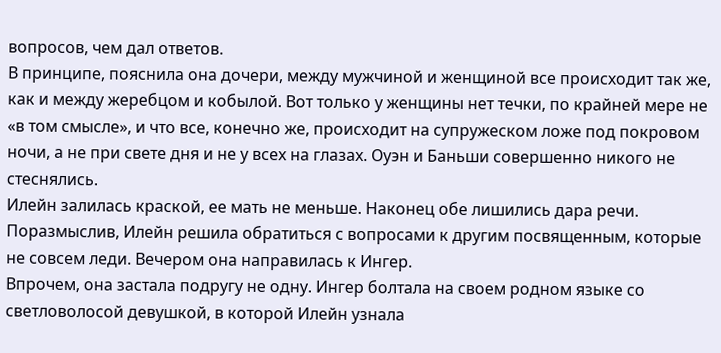вопросов, чем дал ответов.
В принципе, пояснила она дочери, между мужчиной и женщиной все происходит так же, как и между жеребцом и кобылой. Вот только у женщины нет течки, по крайней мере не «в том смысле», и что все, конечно же, происходит на супружеском ложе под покровом ночи, а не при свете дня и не у всех на глазах. Оуэн и Баньши совершенно никого не стеснялись.
Илейн залилась краской, ее мать не меньше. Наконец обе лишились дара речи. Поразмыслив, Илейн решила обратиться с вопросами к другим посвященным, которые не совсем леди. Вечером она направилась к Ингер.
Впрочем, она застала подругу не одну. Ингер болтала на своем родном языке со светловолосой девушкой, в которой Илейн узнала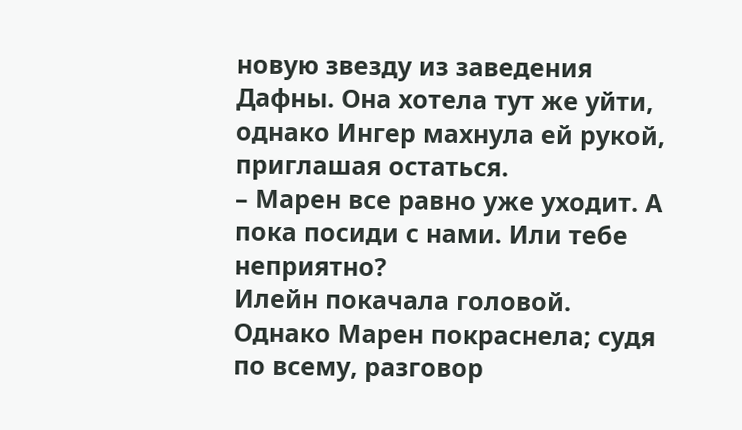новую звезду из заведения Дафны. Она хотела тут же уйти, однако Ингер махнула ей рукой, приглашая остаться.
– Марен все равно уже уходит. А пока посиди с нами. Или тебе неприятно?
Илейн покачала головой. Однако Марен покраснела; судя по всему, разговор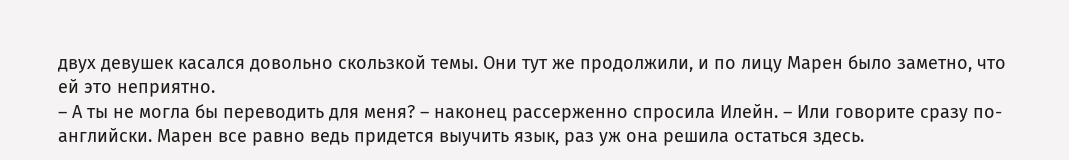двух девушек касался довольно скользкой темы. Они тут же продолжили, и по лицу Марен было заметно, что ей это неприятно.
– А ты не могла бы переводить для меня? – наконец рассерженно спросила Илейн. – Или говорите сразу по-английски. Марен все равно ведь придется выучить язык, раз уж она решила остаться здесь.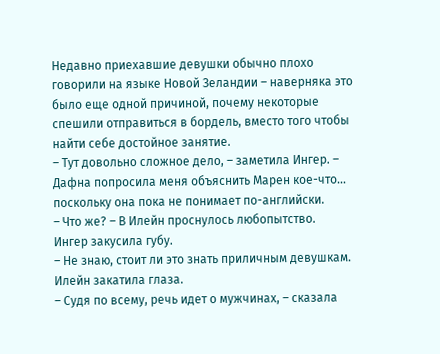Недавно приехавшие девушки обычно плохо говорили на языке Новой Зеландии – наверняка это было еще одной причиной, почему некоторые спешили отправиться в бордель, вместо того чтобы найти себе достойное занятие.
– Тут довольно сложное дело, – заметила Ингер. – Дафна попросила меня объяснить Марен кое-что… поскольку она пока не понимает по-английски.
– Что же? – В Илейн проснулось любопытство.
Ингер закусила губу.
– Не знаю, стоит ли это знать приличным девушкам.
Илейн закатила глаза.
– Судя по всему, речь идет о мужчинах, – сказала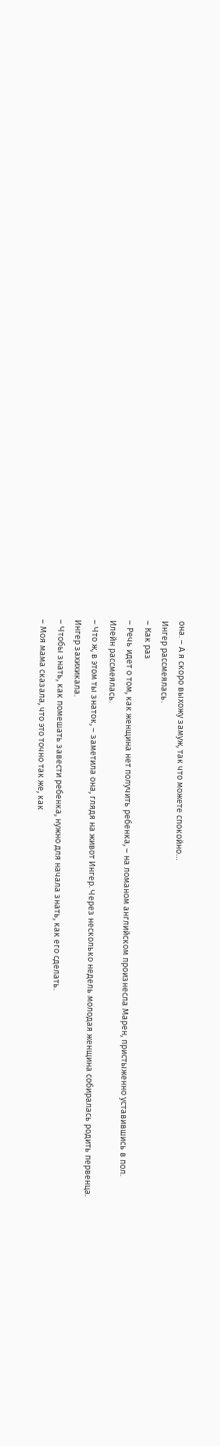она. – А я скоро выхожу замуж, так что можете спокойно…
Ингер рассмеялась.
– Как раз
– Речь идет о том, как женщина нет получить ребенка, – на ломаном английском произнесла Марен, пристыженно уставившись в пол.
Илейн рассмеялась.
– Что ж, в этом ты знаток, – заметила она, глядя на живот Ингер. Через несколько недель молодая женщина собиралась родить первенца.
Ингер захихикала.
– Чтобы знать, как помешать завести ребенка, нужно для начала знать, как его сделать.
– Моя мама сказала, что это точно так же, как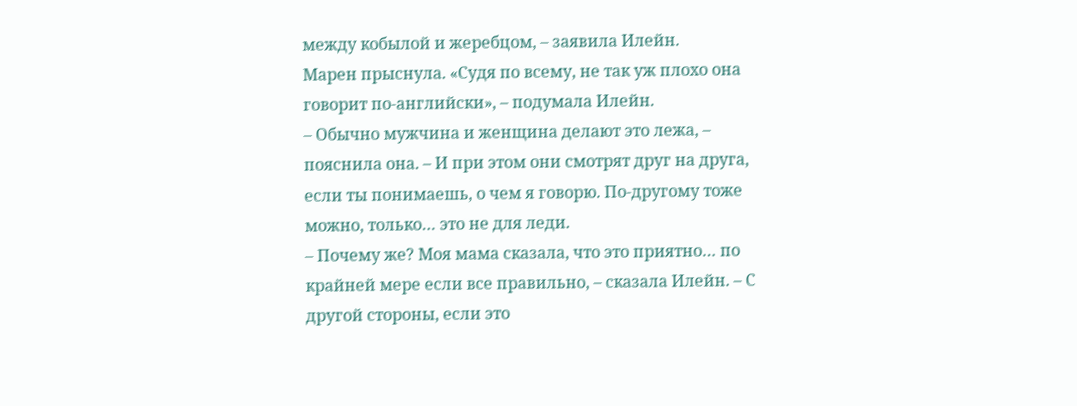между кобылой и жеребцом, – заявила Илейн.
Марен прыснула. «Судя по всему, не так уж плохо она говорит по-английски», – подумала Илейн.
– Обычно мужчина и женщина делают это лежа, – пояснила она. – И при этом они смотрят друг на друга, если ты понимаешь, о чем я говорю. По-другому тоже можно, только… это не для леди.
– Почему же? Моя мама сказала, что это приятно… по крайней мере если все правильно, – сказала Илейн. – С другой стороны, если это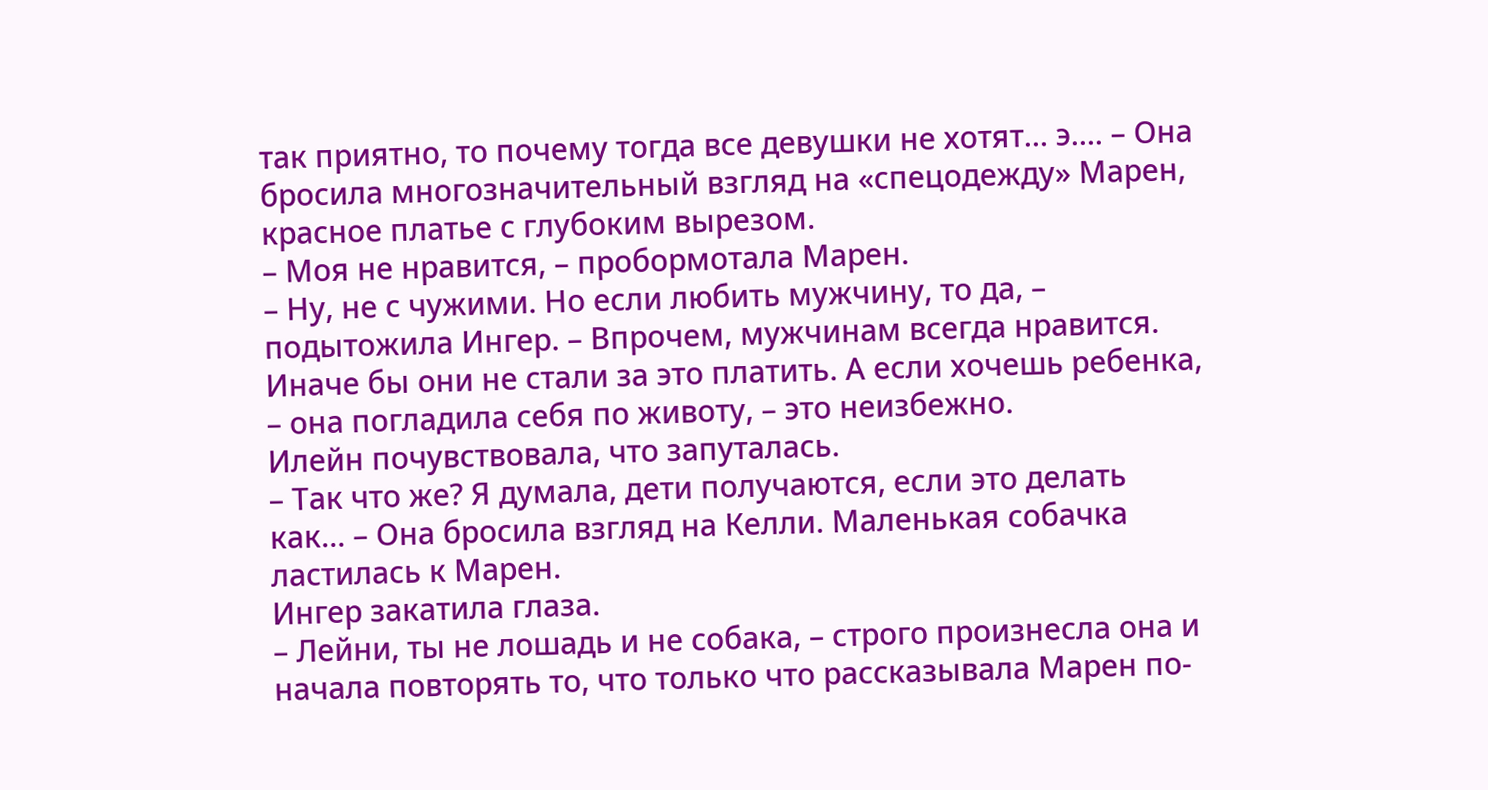так приятно, то почему тогда все девушки не хотят… э…. – Она бросила многозначительный взгляд на «спецодежду» Марен, красное платье с глубоким вырезом.
– Моя не нравится, – пробормотала Марен.
– Ну, не с чужими. Но если любить мужчину, то да, – подытожила Ингер. – Впрочем, мужчинам всегда нравится. Иначе бы они не стали за это платить. А если хочешь ребенка, – она погладила себя по животу, – это неизбежно.
Илейн почувствовала, что запуталась.
– Так что же? Я думала, дети получаются, если это делать как… – Она бросила взгляд на Келли. Маленькая собачка ластилась к Марен.
Ингер закатила глаза.
– Лейни, ты не лошадь и не собака, – строго произнесла она и начала повторять то, что только что рассказывала Марен по-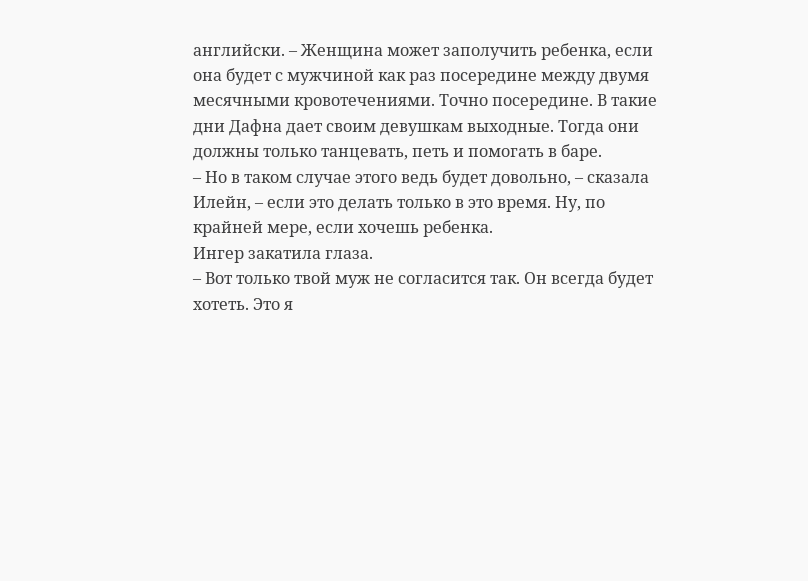английски. – Женщина может заполучить ребенка, если она будет с мужчиной как раз посередине между двумя месячными кровотечениями. Точно посередине. В такие дни Дафна дает своим девушкам выходные. Тогда они должны только танцевать, петь и помогать в баре.
– Но в таком случае этого ведь будет довольно, – сказала Илейн, – если это делать только в это время. Ну, по крайней мере, если хочешь ребенка.
Ингер закатила глаза.
– Вот только твой муж не согласится так. Он всегда будет хотеть. Это я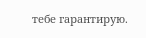тебе гарантирую.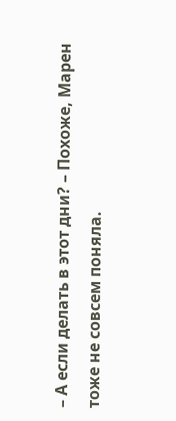– А если делать в этот дни? – Похоже, Марен тоже не совсем поняла.